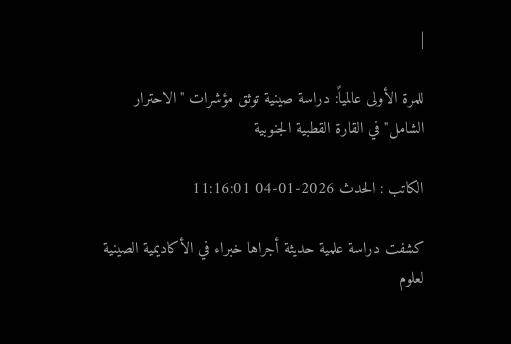|

للمرة الأولى عالمياً: دراسة صينية توثق مؤشرات "الاحترار الشامل" في القارة القطبية الجنوبية

الكاتب : الحدث 2026-01-04 11:16:01

كشفت دراسة علمية حديثة أجراها خبراء في الأكاديمية الصينية لعلوم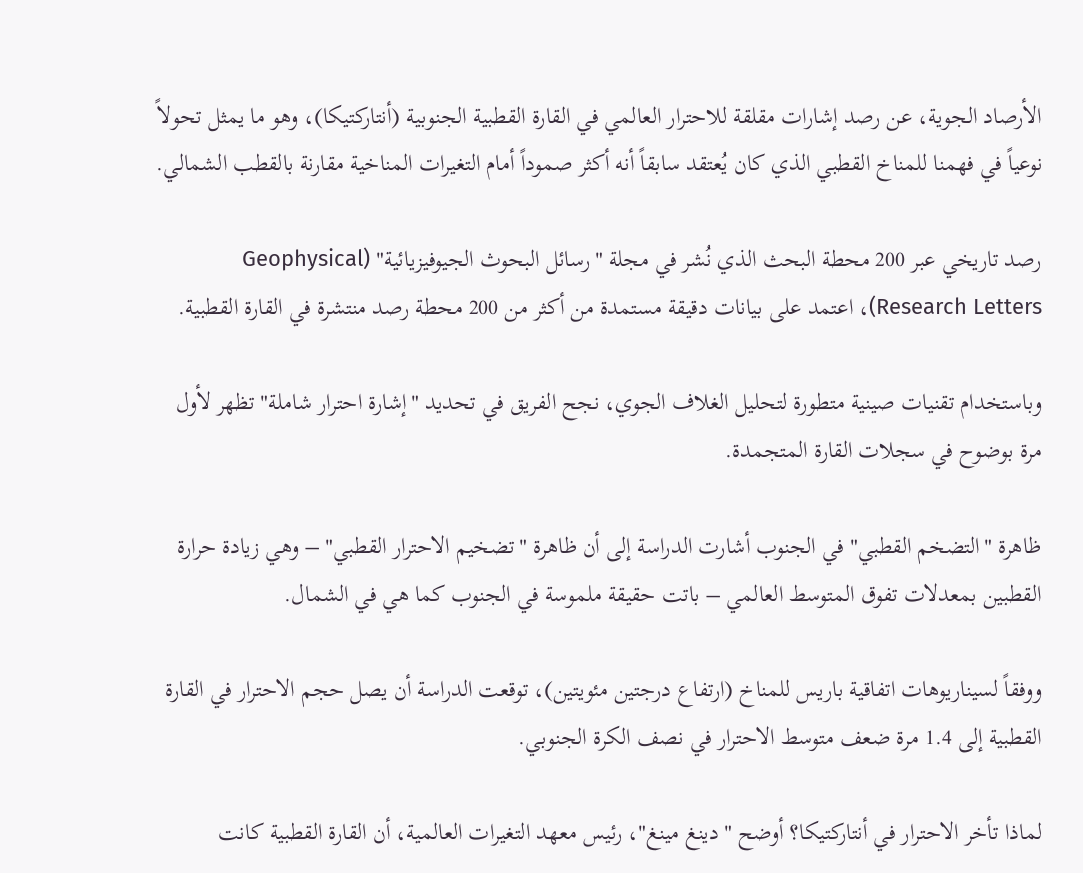الأرصاد الجوية، عن رصد إشارات مقلقة للاحترار العالمي في القارة القطبية الجنوبية (أنتاركتيكا)، وهو ما يمثل تحولاً نوعياً في فهمنا للمناخ القطبي الذي كان يُعتقد سابقاً أنه أكثر صموداً أمام التغيرات المناخية مقارنة بالقطب الشمالي.

رصد تاريخي عبر 200 محطة البحث الذي نُشر في مجلة "رسائل البحوث الجيوفيزيائية" (Geophysical Research Letters)، اعتمد على بيانات دقيقة مستمدة من أكثر من 200 محطة رصد منتشرة في القارة القطبية.

وباستخدام تقنيات صينية متطورة لتحليل الغلاف الجوي، نجح الفريق في تحديد "إشارة احترار شاملة" تظهر لأول مرة بوضوح في سجلات القارة المتجمدة.

ظاهرة "التضخم القطبي" في الجنوب أشارت الدراسة إلى أن ظاهرة "تضخيم الاحترار القطبي" – وهي زيادة حرارة القطبين بمعدلات تفوق المتوسط العالمي – باتت حقيقة ملموسة في الجنوب كما هي في الشمال.

ووفقاً لسيناريوهات اتفاقية باريس للمناخ (ارتفاع درجتين مئويتين)، توقعت الدراسة أن يصل حجم الاحترار في القارة القطبية إلى 1.4 مرة ضعف متوسط الاحترار في نصف الكرة الجنوبي.

لماذا تأخر الاحترار في أنتاركتيكا؟ أوضح "دينغ مينغ"، رئيس معهد التغيرات العالمية، أن القارة القطبية كانت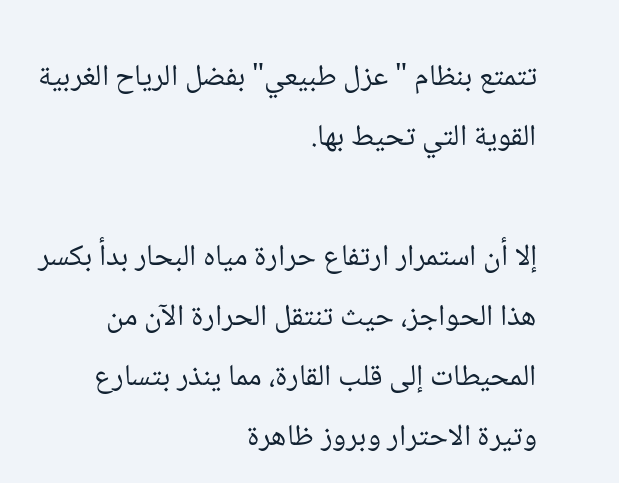تتمتع بنظام "عزل طبيعي" بفضل الرياح الغربية القوية التي تحيط بها.

إلا أن استمرار ارتفاع حرارة مياه البحار بدأ بكسر هذا الحواجز، حيث تنتقل الحرارة الآن من المحيطات إلى قلب القارة، مما ينذر بتسارع وتيرة الاحترار وبروز ظاهرة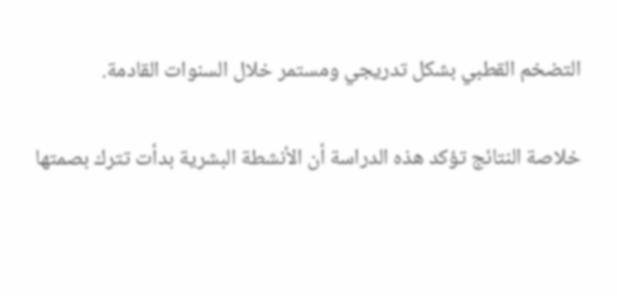التضخم القطبي بشكل تدريجي ومستمر خلال السنوات القادمة.

خلاصة النتائج تؤكد هذه الدراسة أن الأنشطة البشرية بدأت تترك بصمتها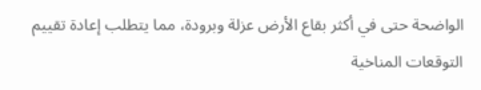الواضحة حتى في أكثر بقاع الأرض عزلة وبرودة، مما يتطلب إعادة تقييم التوقعات المناخية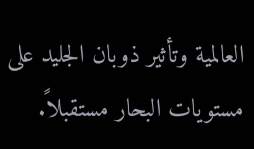العالمية وتأثير ذوبان الجليد على مستويات البحار مستقبلاً.